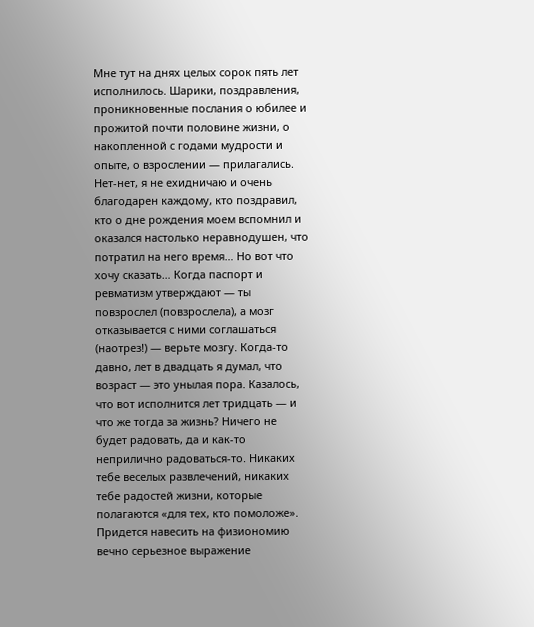Мне тут на днях целых сорок пять лет исполнилось. Шарики, поздравления, проникновенные послания о юбилее и прожитой почти половине жизни, о накопленной с годами мудрости и опыте, о взрослении — прилагались. Нет-нет, я не ехидничаю и очень благодарен каждому, кто поздравил, кто о дне рождения моем вспомнил и оказался настолько неравнодушен, что потратил на него время… Но вот что хочу сказать… Когда паспорт и ревматизм утверждают — ты повзрослел (повзрослела), а мозг отказывается с ними соглашаться (наотрез!) — верьте мозгу. Когда-то давно, лет в двадцать я думал, что возраст — это унылая пора. Казалось, что вот исполнится лет тридцать — и что же тогда за жизнь? Ничего не будет радовать, да и как-то неприлично радоваться-то. Никаких тебе веселых развлечений, никаких тебе радостей жизни, которые полагаются «для тех, кто помоложе». Придется навесить на физиономию вечно серьезное выражение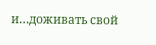и…доживать свой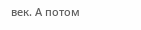век. А потом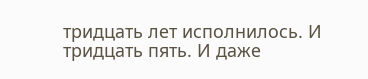тридцать лет исполнилось. И тридцать пять. И даже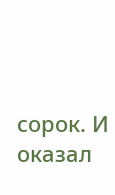сорок. И оказал